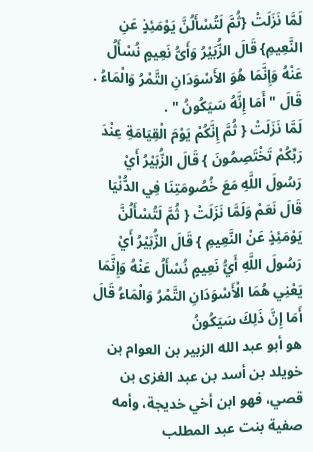لَمَّا نَزَلَتْ {ثُمَّ لَتُسْأَلُنَّ يَوْمَئِذٍ عَنِ النَّعِيمِ} قَالَ الزُّبَيْرُ وَأَىُّ نَعِيمٍ نُسْأَلُ عَنْهُ وَإِنَّمَا هُوَ الأَسْوَدَانِ التَّمْرُ وَالْمَاءُ . قَالَ " أَمَا إِنَّهُ سَيَكُونُ " .
لَمَّا نَزَلَتْ { ثُمَّ إِنَّكُمْ يَوْمَ الْقِيَامَةِ عِنْدَ رَبِّكُمْ تَخْتَصِمُونَ } قَالَ الزُّبَيْرُ أَيْ رَسُولَ اللَّهِ مَعَ خُصُومَتِنَا فِي الدُّنْيَا قَالَ نَعَمْ وَلَمَّا نَزَلَتْ { ثُمَّ لَتُسْأَلُنَّ يَوْمَئِذٍ عَنْ النَّعِيمِ } قَالَ الزُّبَيْرُ أَيْ رَسُولَ اللَّهِ أَيُّ نَعِيمٍ نُسْأَلُ عَنْهُ وَإِنَّمَا يَعْنِي هُمَا الْأَسْوَدَانِ التَّمْرُ وَالْمَاءُ قَالَ أَمَا إِنَّ ذَلِكَ سَيَكُونُ
هو أبو عبد الله الزبير بن العوام بن خويلد بن أسد بن عبد الغزى بن قصي، فهو ابن أخي خديجة، وأمه صفية بنت عبد المطلب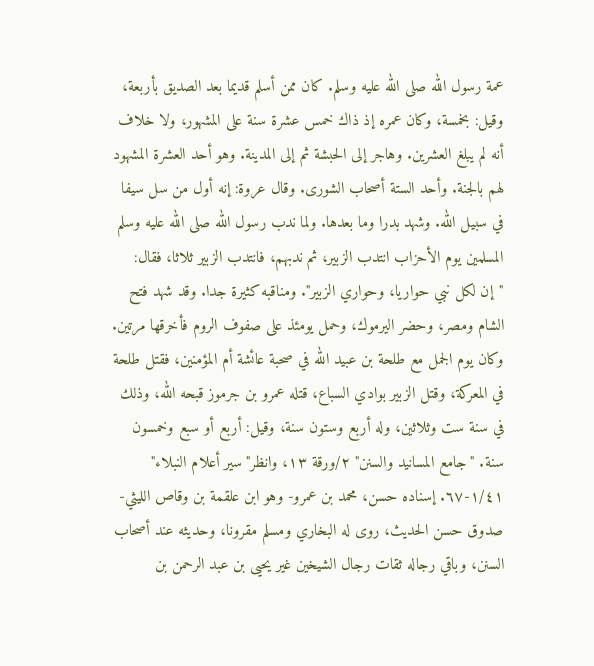عمة رسول الله صلى الله عليه وسلم. كان ممن أسلم قديما بعد الصديق بأربعة، وقيل: بخمسة، وكان عمره إذ ذاك خمس عشرة سنة على المشهور، ولا خلاف أنه لم يبلغ العشرين. وهاجر إلى الحبشة ثم إلى المدينة. وهو أحد العشرة المشهود لهم بالجنة. وأحد الستة أصحاب الشورى. وقال عروة: إنه أول من سل سيفا في سبيل الله. وشهد بدرا وما بعدها. ولما ندب رسول الله صلى الله عليه وسلم المسلمين يوم الأحزاب انتدب الزبير، ثم ندبهم، فانتدب الزبير ثلاثا، فقال: "إن لكل نبي حواريا، وحواري الزبير". ومناقبه كثيرة جدا. وقد شهد فتح الشام ومصر، وحضر اليرموك، وحمل يومئذ على صفوف الروم فأخرقها مرتين. وكان يوم الجمل مع طلحة بن عبيد الله في صحبة عائشة أم المؤمنين، فقتل طلحة في المعركة، وقتل الزبير بوادي السباع، قتله عمرو بن جرموز قبحه الله، وذلك في سنة ست وثلاثين، وله أربع وستون سنة، وقيل: أربع أو سبع وخمسون سنة. "جامع المسانيد والسنن" ٢/ورقة ١٣، وانظر"سير أعلام النبلاء" ١/٤١-٦٧. إسناده حسن، محمد بن عمرو- وهو ابن علقمة بن وقاص الليثي- صدوق حسن الحديث، روى له البخاري ومسلم مقرونا، وحديثه عند أصحاب السنن، وباقي رجاله ثقات رجال الشيخين غير يحيى بن عبد الرحمن بن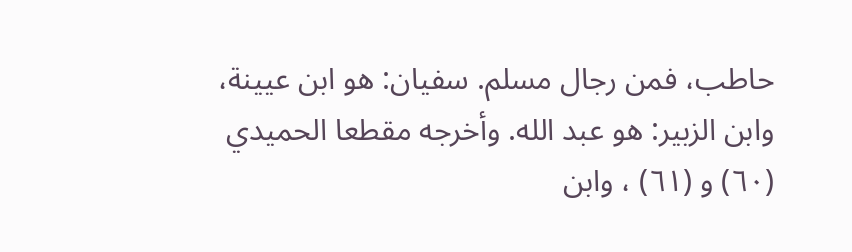حاطب، فمن رجال مسلم. سفيان: هو ابن عيينة، وابن الزبير: هو عبد الله. وأخرجه مقطعا الحميدي (٦٠) و (٦١) ، وابن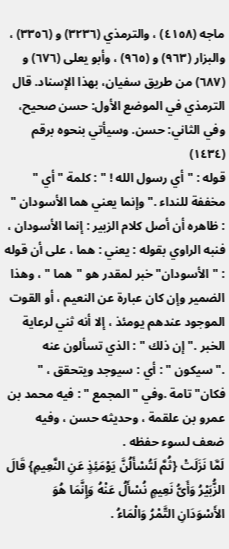ماجه (٤١٥٨) ، والترمذي (٣٢٣٦) و (٣٣٥٦) ، والبزار (٩٦٣) و (٩٦٥) ، وأبو يعلى (٦٧٦) و (٦٨٧) من طريق سفيان، بهذا الإسناد. قال الترمذي في الموضع الأول: حسن صحيح، وفي الثاني: حسن. وسيأتي بنحوه برقم (١٤٣٤)
قوله : "أي رسول الله ! " : كلمة "أي " مخففة للنداء ."وإنما يعني هما الأسودان " : ظاهره أن أصل كلام الزبير : إنما الأسودان ، فنبه الراوي بقوله : يعني : هما ، على أن قوله : "الأسودان" خبر لمقدر هو "هما " ، وهذا الضمير وإن كان عبارة عن النعيم ، أو القوت الموجود عندهم يومئذ ، إلا أنه ثني لرعاية الخبر ."إن ذلك " : الذي تسألون عنه ."سيكون " : أي : سيوجد ويتحقق ، " فكان" تامة .وفي "المجمع " : فيه محمد بن عمرو بن علقمة ، وحديثه حسن ، وفيه ضعف لسوء حفظه .
لَمَّا نَزَلَتْ {ثُمَّ لَتُسْأَلُنَّ يَوْمَئِذٍ عَنِ النَّعِيمِ} قَالَ الزُّبَيْرُ وَأَىُّ نَعِيمٍ نُسْأَلُ عَنْهُ وَإِنَّمَا هُوَ الأَسْوَدَانِ التَّمْرُ وَالْمَاءُ .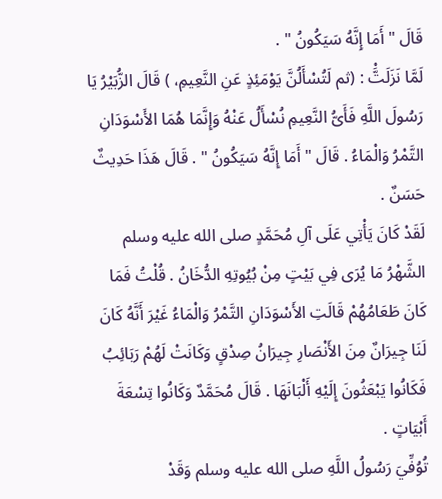قَالَ " أَمَا إِنَّهُ سَيَكُونُ " .
لَمَّا نَزَلَتَّْ : (ثم لَتُسْأَلُنَّ يَوْمَئِذٍ عَنِ النَّعِيمِ، ) قَالَ الزُّبَيْرُ يَا رَسُولَ اللَّهِ فَأَىُّ النَّعِيمِ نُسْأَلُ عَنْهُ وَإِنَّمَا هُمَا الأَسْوَدَانِ التَّمْرُ وَالْمَاءُ . قَالَ " أَمَا إِنَّهُ سَيَكُونُ " . قَالَ هَذَا حَدِيثٌ حَسَنٌ .
لَقَدْ كَانَ يَأْتِي عَلَى آلِ مُحَمَّدٍ صلى الله عليه وسلم الشَّهْرُ مَا يُرَى فِي بَيْتٍ مِنْ بُيُوتِهِ الدُّخَانُ . قُلْتُ فَمَا كَانَ طَعَامُهُمْ قَالَتِ الأَسْوَدَانِ التَّمْرُ وَالْمَاءُ غَيْرَ أَنَّهُ كَانَ لَنَا جِيرَانٌ مِنَ الأَنْصَارِ جِيرَانُ صِدْقٍ وَكَانَتْ لَهُمْ رَبَائِبُ فَكَانُوا يَبْعَثُونَ إِلَيْهِ أَلْبَانَهَا . قَالَ مُحَمَّدٌ وَكَانُوا تِسْعَةَ أَبْيَاتٍ .
تُوُفِّيَ رَسُولُ اللَّهِ صلى الله عليه وسلم وَقَدْ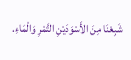شَبِعْنَا مِنَ الأَسْوَدَيْنِ التَّمْرِ وَالْمَاءِ.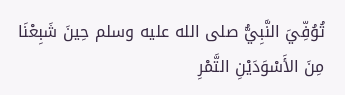تُوُفِّيَ النَّبِيُّ صلى الله عليه وسلم حِينَ شَبِعْنَا مِنَ الأَسْوَدَيْنِ التَّمْرِ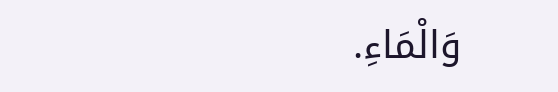وَالْمَاءِ.